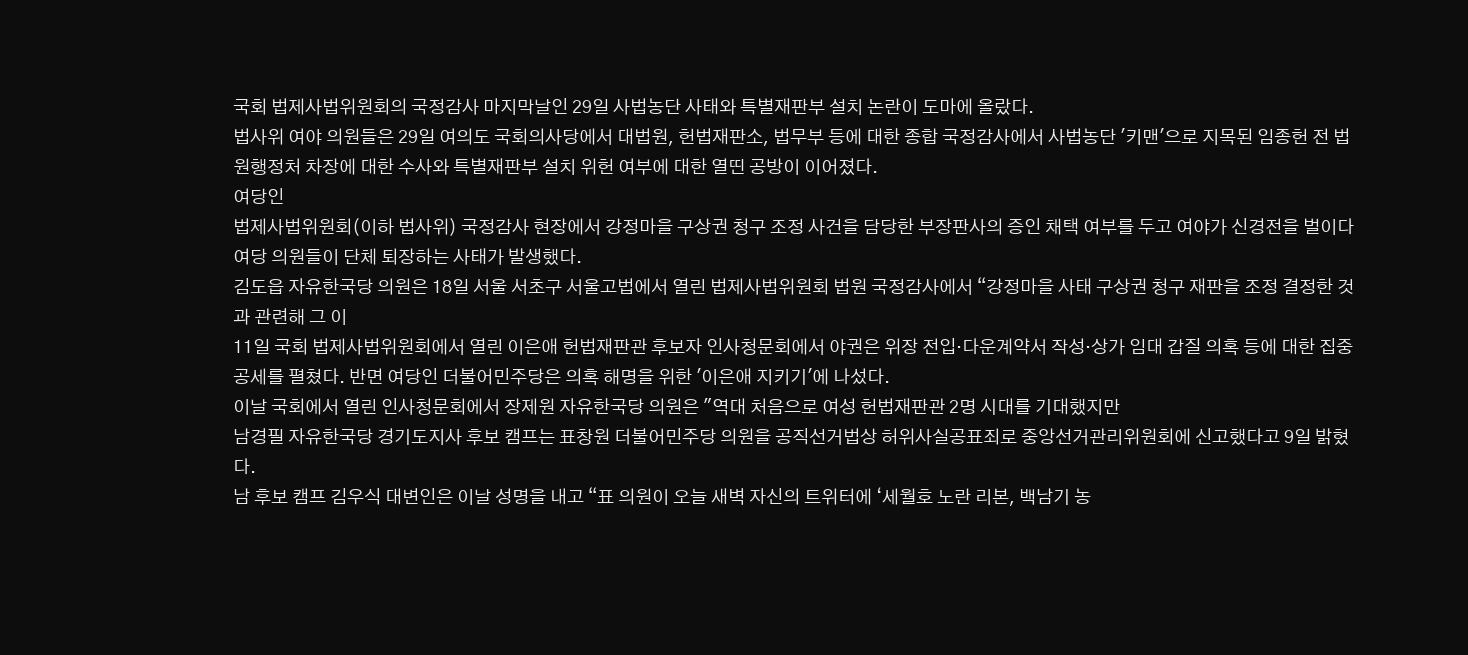국회 법제사법위원회의 국정감사 마지막날인 29일 사법농단 사태와 특별재판부 설치 논란이 도마에 올랐다.
법사위 여야 의원들은 29일 여의도 국회의사당에서 대법원, 헌법재판소, 법무부 등에 대한 종합 국정감사에서 사법농단 '키맨'으로 지목된 임종헌 전 법원행정처 차장에 대한 수사와 특별재판부 설치 위헌 여부에 대한 열띤 공방이 이어졌다.
여당인
법제사법위원회(이하 법사위) 국정감사 현장에서 강정마을 구상권 청구 조정 사건을 담당한 부장판사의 증인 채택 여부를 두고 여야가 신경전을 벌이다 여당 의원들이 단체 퇴장하는 사태가 발생했다.
김도읍 자유한국당 의원은 18일 서울 서초구 서울고법에서 열린 법제사법위원회 법원 국정감사에서 “강정마을 사태 구상권 청구 재판을 조정 결정한 것과 관련해 그 이
11일 국회 법제사법위원회에서 열린 이은애 헌법재판관 후보자 인사청문회에서 야권은 위장 전입·다운계약서 작성·상가 임대 갑질 의혹 등에 대한 집중 공세를 펼쳤다. 반면 여당인 더불어민주당은 의혹 해명을 위한 '이은애 지키기'에 나섰다.
이날 국회에서 열린 인사청문회에서 장제원 자유한국당 의원은 "역대 처음으로 여성 헌법재판관 2명 시대를 기대했지만
남경필 자유한국당 경기도지사 후보 캠프는 표창원 더불어민주당 의원을 공직선거법상 허위사실공표죄로 중앙선거관리위원회에 신고했다고 9일 밝혔다.
남 후보 캠프 김우식 대변인은 이날 성명을 내고 “표 의원이 오늘 새벽 자신의 트위터에 ‘세월호 노란 리본, 백남기 농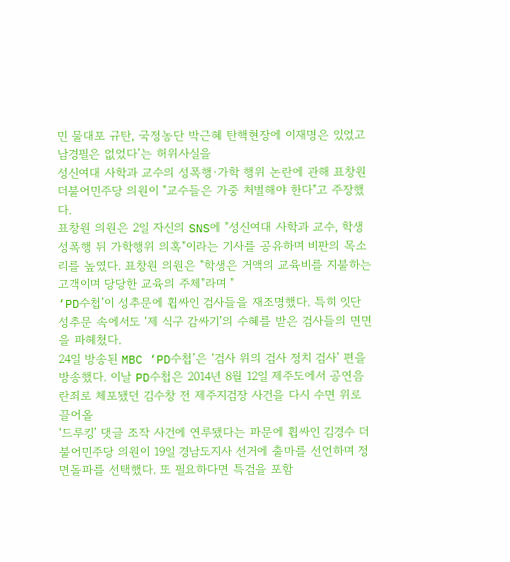민 물대포 규탄, 국정농단 박근혜 탄핵현장에 이재명은 있었고 남경필은 없었다’는 허위사실을
성신여대 사학과 교수의 성폭행·가학 행위 논란에 관해 표창원 더불어민주당 의원이 "교수들은 가중 처벌해야 한다"고 주장했다.
표창원 의원은 2일 자신의 SNS에 "성신여대 사학과 교수, 학생 성폭행 뒤 가학행위 의혹"이라는 기사를 공유하며 비판의 목소리를 높였다. 표창원 의원은 "학생은 거액의 교육비를 지불하는 고객이며 당당한 교육의 주체"라며 "
‘PD수첩’이 성추문에 휩싸인 검사들을 재조명했다. 특히 잇단 성추문 속에서도 ‘제 식구 감싸기’의 수혜를 받은 검사들의 면면을 파헤쳤다.
24일 방송된 MBC ‘PD수첩’은 ‘검사 위의 검사 정치 검사’ 편을 방송했다. 이날 PD수첩은 2014년 8월 12일 제주도에서 공연음란죄로 체포됐던 김수창 전 제주지검장 사건을 다시 수면 위로 끌어올
‘드루킹’ 댓글 조작 사건에 연루됐다는 파문에 휩싸인 김경수 더불어민주당 의원이 19일 경남도지사 선거에 출마를 선언하며 정면돌파를 선택했다. 또 필요하다면 특검을 포함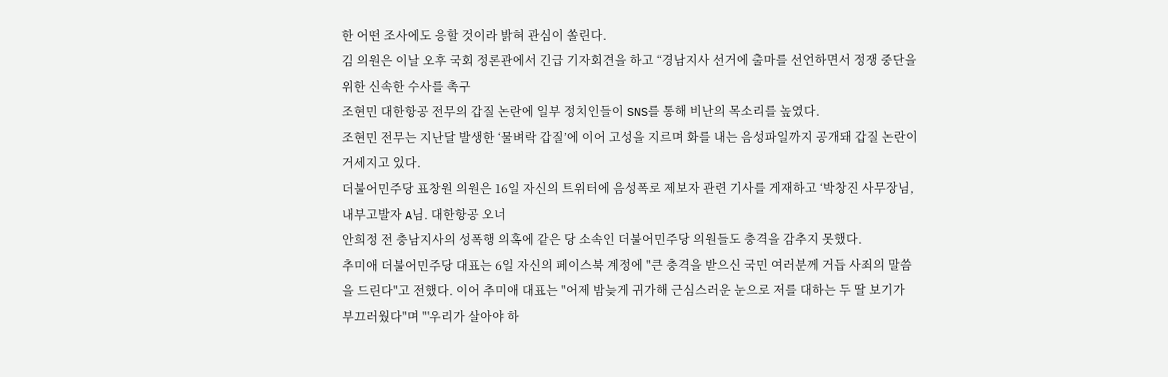한 어떤 조사에도 응할 것이라 밝혀 관심이 쏠린다.
김 의원은 이날 오후 국회 정론관에서 긴급 기자회견을 하고 “경남지사 선거에 출마를 선언하면서 정쟁 중단을 위한 신속한 수사를 촉구
조현민 대한항공 전무의 갑질 논란에 일부 정치인들이 SNS를 통해 비난의 목소리를 높였다.
조현민 전무는 지난달 발생한 ‘물벼락 갑질’에 이어 고성을 지르며 화를 내는 음성파일까지 공개돼 갑질 논란이 거세지고 있다.
더불어민주당 표창원 의원은 16일 자신의 트위터에 음성폭로 제보자 관련 기사를 게재하고 ‘박창진 사무장님, 내부고발자 A님. 대한항공 오너
안희정 전 충남지사의 성폭행 의혹에 같은 당 소속인 더불어민주당 의원들도 충격을 감추지 못했다.
추미애 더불어민주당 대표는 6일 자신의 페이스북 계정에 "큰 충격을 받으신 국민 여러분께 거듭 사죄의 말씀을 드린다"고 전했다. 이어 추미애 대표는 "어제 밤늦게 귀가해 근심스러운 눈으로 저를 대하는 두 딸 보기가 부끄러웠다"며 "'우리가 살아야 하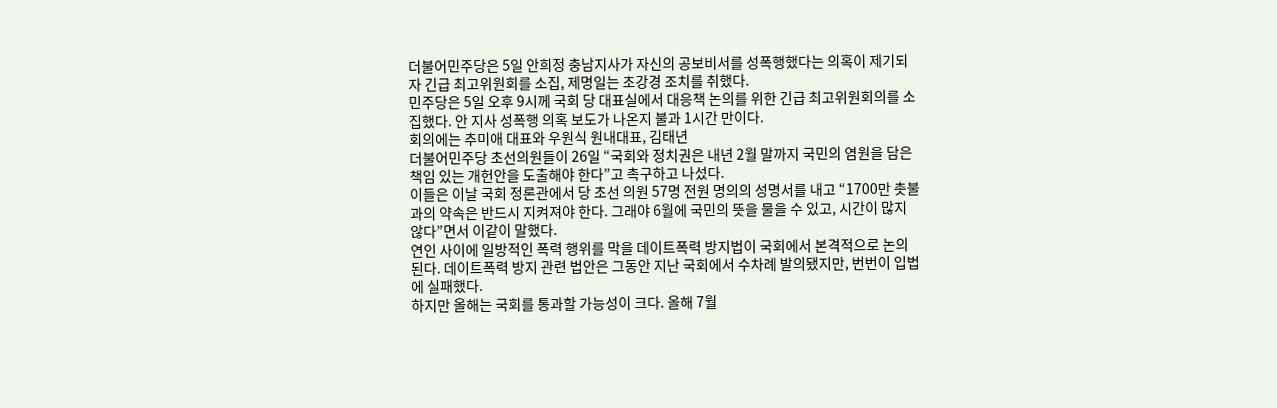더불어민주당은 5일 안희정 충남지사가 자신의 공보비서를 성폭행했다는 의혹이 제기되자 긴급 최고위원회를 소집, 제명일는 초강경 조치를 취했다.
민주당은 5일 오후 9시께 국회 당 대표실에서 대응책 논의를 위한 긴급 최고위원회의를 소집했다. 안 지사 성폭행 의혹 보도가 나온지 불과 1시간 만이다.
회의에는 추미애 대표와 우원식 원내대표, 김태년
더불어민주당 초선의원들이 26일 “국회와 정치권은 내년 2월 말까지 국민의 염원을 담은 책임 있는 개헌안을 도출해야 한다”고 촉구하고 나섰다.
이들은 이날 국회 정론관에서 당 초선 의원 57명 전원 명의의 성명서를 내고 “1700만 촛불과의 약속은 반드시 지켜져야 한다. 그래야 6월에 국민의 뜻을 물을 수 있고, 시간이 많지 않다”면서 이같이 말했다.
연인 사이에 일방적인 폭력 행위를 막을 데이트폭력 방지법이 국회에서 본격적으로 논의된다. 데이트폭력 방지 관련 법안은 그동안 지난 국회에서 수차례 발의됐지만, 번번이 입법에 실패했다.
하지만 올해는 국회를 통과할 가능성이 크다. 올해 7월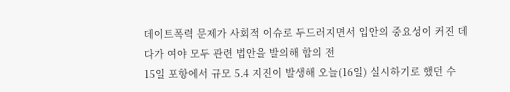데이트폭력 문제가 사회적 이슈로 두드러지면서 입안의 중요성이 커진 데다가 여야 모두 관련 법안을 발의해 합의 전
15일 포항에서 규모 5.4 지진이 발생해 오늘(16일) 실시하기로 했던 수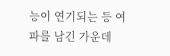능이 연기되는 등 여파를 남긴 가운데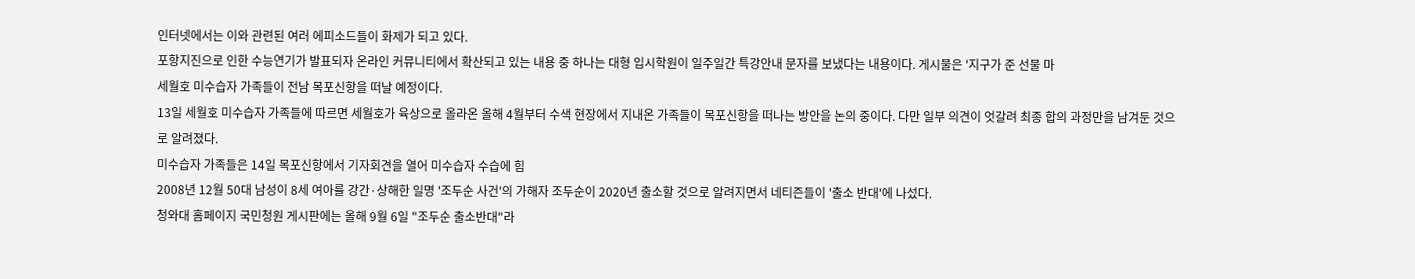인터넷에서는 이와 관련된 여러 에피소드들이 화제가 되고 있다.
포항지진으로 인한 수능연기가 발표되자 온라인 커뮤니티에서 확산되고 있는 내용 중 하나는 대형 입시학원이 일주일간 특강안내 문자를 보냈다는 내용이다. 게시물은 '지구가 준 선물 마
세월호 미수습자 가족들이 전남 목포신항을 떠날 예정이다.
13일 세월호 미수습자 가족들에 따르면 세월호가 육상으로 올라온 올해 4월부터 수색 현장에서 지내온 가족들이 목포신항을 떠나는 방안을 논의 중이다. 다만 일부 의견이 엇갈려 최종 합의 과정만을 남겨둔 것으로 알려졌다.
미수습자 가족들은 14일 목포신항에서 기자회견을 열어 미수습자 수습에 힘
2008년 12월 50대 남성이 8세 여아를 강간·상해한 일명 '조두순 사건'의 가해자 조두순이 2020년 출소할 것으로 알려지면서 네티즌들이 '출소 반대'에 나섰다.
청와대 홈페이지 국민청원 게시판에는 올해 9월 6일 "조두순 출소반대"라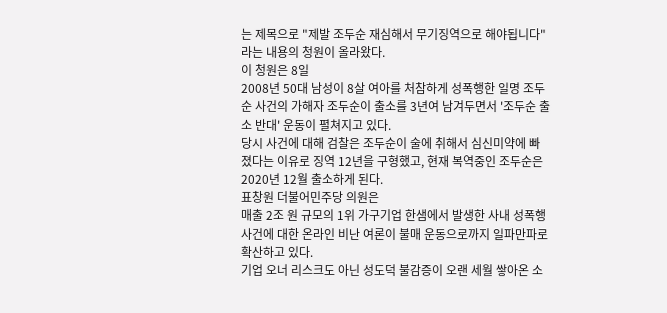는 제목으로 "제발 조두순 재심해서 무기징역으로 해야됩니다"라는 내용의 청원이 올라왔다.
이 청원은 8일
2008년 50대 남성이 8살 여아를 처참하게 성폭행한 일명 조두순 사건의 가해자 조두순이 출소를 3년여 남겨두면서 '조두순 출소 반대' 운동이 펼쳐지고 있다.
당시 사건에 대해 검찰은 조두순이 술에 취해서 심신미약에 빠졌다는 이유로 징역 12년을 구형했고, 현재 복역중인 조두순은 2020년 12월 출소하게 된다.
표창원 더불어민주당 의원은
매출 2조 원 규모의 1위 가구기업 한샘에서 발생한 사내 성폭행 사건에 대한 온라인 비난 여론이 불매 운동으로까지 일파만파로 확산하고 있다.
기업 오너 리스크도 아닌 성도덕 불감증이 오랜 세월 쌓아온 소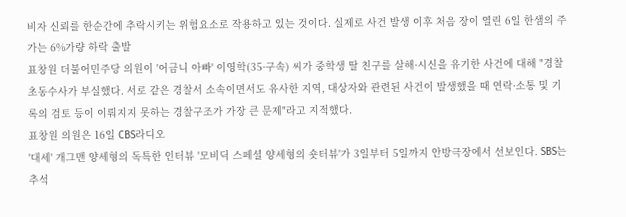비자 신뢰를 한순간에 추락시키는 위험요소로 작용하고 있는 것이다. 실제로 사건 발생 이후 처음 장이 열린 6일 한샘의 주가는 6%가량 하락 출발
표창원 더불어민주당 의원이 '어금니 아빠' 이영학(35·구속) 씨가 중학생 딸 친구를 살해·시신을 유기한 사건에 대해 "경찰 초동수사가 부실했다. 서로 같은 경찰서 소속이면서도 유사한 지역, 대상자와 관련된 사건이 발생했을 때 연락·소통 및 기록의 검토 등이 이뤄지지 못하는 경찰구조가 가장 큰 문제"라고 지적했다.
표창원 의원은 16일 CBS라디오
'대세' 개그맨 양세형의 독특한 인터뷰 '모비딕 스페셜 양세형의 숏터뷰'가 3일부터 5일까지 안방극장에서 선보인다. SBS는 추석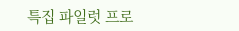특집 파일럿 프로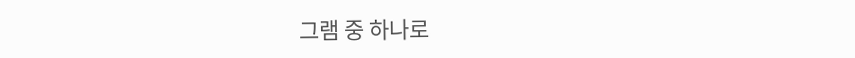그램 중 하나로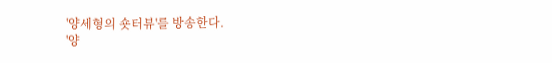'양세형의 숏터뷰'를 방송한다.
'양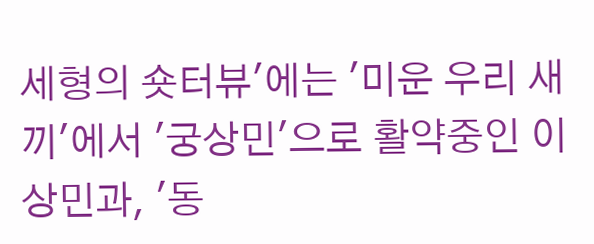세형의 숏터뷰'에는 '미운 우리 새끼'에서 '궁상민'으로 활약중인 이상민과, '동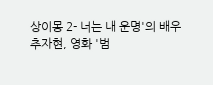상이몽 2- 너는 내 운명'의 배우 추자현, 영화 '범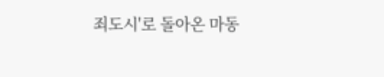죄도시'로 돌아온 마동